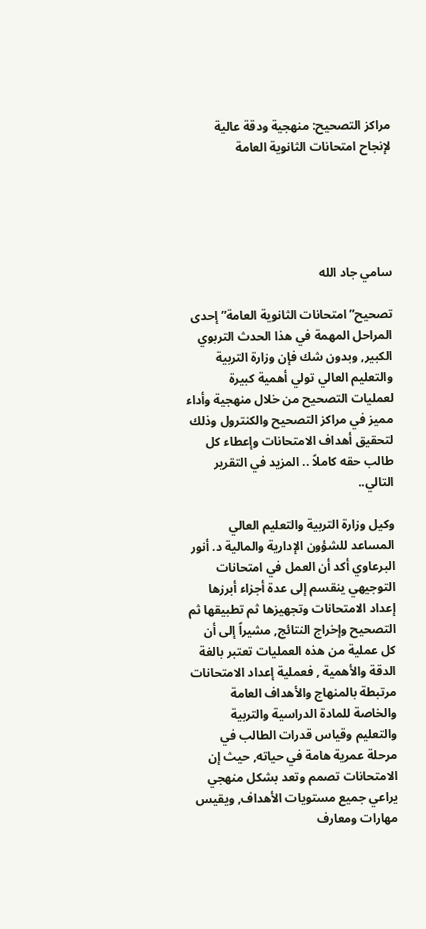مراكز التصحيح: منهجية ودقة عالية لإنجاح امتحانات الثانوية العامة





سامي جاد الله

تصحيح”امتحانات الثانوية العامة” إحدى المراحل المهمة في هذا الحدث التربوي الكبير, وبدون شك فإن وزارة التربية والتعليم العالي تولي أهمية كبيرة لعمليات التصحيح من خلال منهجية وأداء مميز في مراكز التصحيح والكنترول وذلك لتحقيق أهداف الامتحانات وإعطاء كل طالب حقه كاملاً .. المزيد في التقرير التالي..

وكيل وزارة التربية والتعليم العالي المساعد للشؤون الإدارية والمالية د. أنور البرعاوي أكد أن العمل في امتحانات التوجيهي ينقسم إلى عدة أجزاء أبرزها إعداد الامتحانات وتجهيزها ثم تطبيقها ثم التصحيح وإخراج النتائج, مشيراً إلى أن كل عملية من هذه العمليات تعتبر بالغة الدقة والأهمية , فعملية إعداد الامتحانات مرتبطة بالمنهاج والأهداف العامة والخاصة للمادة الدراسية والتربية والتعليم وقياس قدرات الطالب في مرحلة عمرية هامة في حياته, حيث إن الامتحانات تصمم وتعد بشكل منهجي يراعي جميع مستويات الأهداف, ويقيس مهارات ومعارف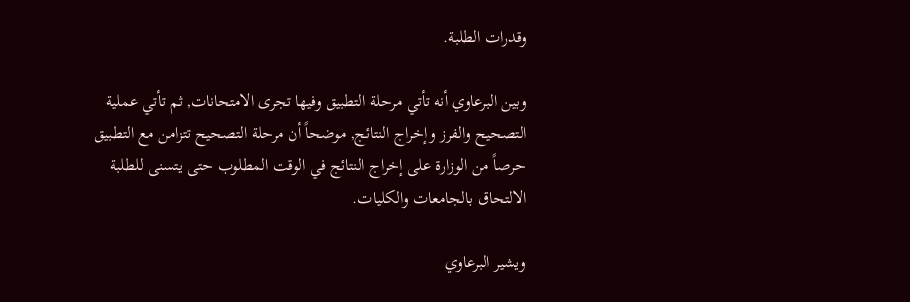وقدرات الطلبة.

وبين البرعاوي أنه تأتي مرحلة التطبيق وفيها تجرى الامتحانات, ثم تأتي عملية التصحيح والفرز وإخراج النتائج, موضحاً أن مرحلة التصحيح تتزامن مع التطبيق حرصاً من الوزارة على إخراج النتائج في الوقت المطلوب حتى يتسنى للطلبة الالتحاق بالجامعات والكليات.

ويشير البرعاوي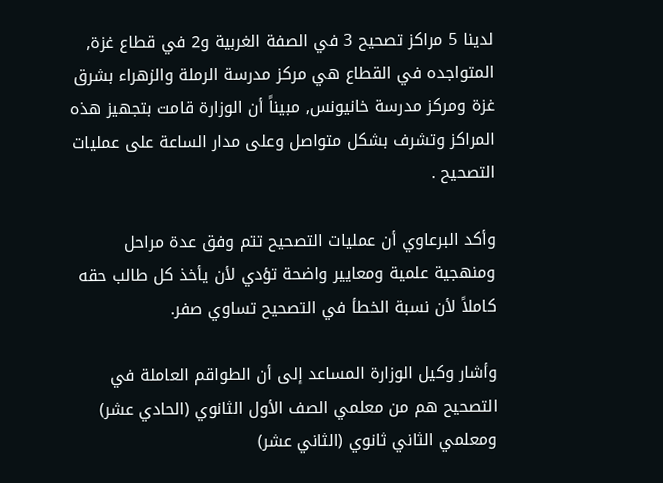لدينا 5 مراكز تصحيح 3 في الصفة الغربية و2 في قطاع غزة, المتواجده في القطاع هي مركز مدرسة الرملة والزهراء بشرق غزة ومركز مدرسة خانيونس, مبيناً أن الوزارة قامت بتجهيز هذه المراكز وتشرف بشكل متواصل وعلى مدار الساعة على عمليات التصحيح .

وأكد البرعاوي أن عمليات التصحيح تتم وفق عدة مراحل ومنهجية علمية ومعايير واضحة تؤدي لأن يأخذ كل طالب حقه كاملاً لأن نسبة الخطأ في التصحيح تساوي صفر.

وأشار وكيل الوزارة المساعد إلى أن الطواقم العاملة في التصحيح هم من معلمي الصف الأول الثانوي (الحادي عشر) ومعلمي الثاني ثانوي (الثاني عشر)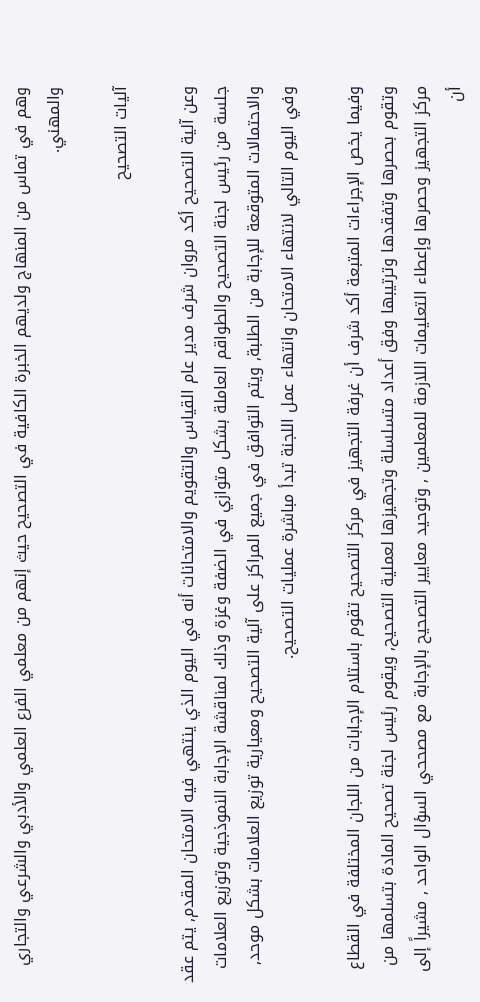وهم في تماس من المنهاج ولديهم الخبرة الكافية في التصحيح حيث إنهم من معلمي الفرع العلمي والأدبي والشرعي والتجاري والمهني.

آليات التصحيح

وعن آلية التصحيح أكد مروان شرف مدير عام القياس والتقويم والامتحانات أنه في اليوم الذي ينتهي فيه الامتحان المقدم, يتم عقد جلسة من رئيس لجنة التصحيح والطواقم العاملة بشكل متوازي في الضفة وغزة وذلك لمناقشة الإجابة النموذجية وتوزيع العلامات والاحتمالات المتوقعة للإجابة من الطلبة, ويتم التوافق في جميع المراكز على آلية التصحيح ومعيارية توزيع العلامات بشكل موحد, وفي اليوم التالي لانتهاء الامتحان وانتهاء عمل اللجنة تبدأ مباشرة عمليات التصحيح.

وفيما يخص الإجراءات المتبعة أكد شرف أن غرفة التجهيز في مركز التصحيح تقوم باستلام الإجابات من اللجان المختلفة في القطاع وتقوم بحصرها وتفقدها وترتيبها وفق أعداد متسلسلة وتجهيزها لعملية التصحيح, ويقوم رئيس لجنة تصحيح المادة بتسلمها من مركز التجهيز وحصرها وإعطاء التعليمات اللازمة للمعلمين , وتوحيد معايير التصحيح بالإجابة مع مصححي السؤال الواحد , مشيراً إلى أن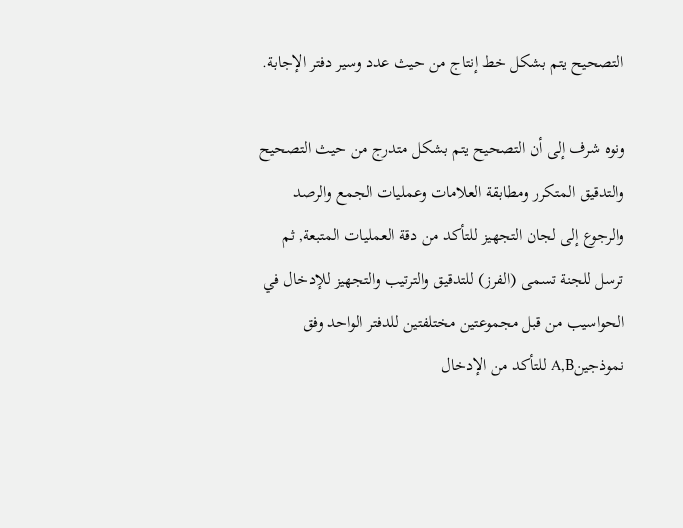التصحيح يتم بشكل خط إنتاج من حيث عدد وسير دفتر الإجابة.

ونوه شرف إلى أن التصحيح يتم بشكل متدرج من حيث التصحيح والتدقيق المتكرر ومطابقة العلامات وعمليات الجمع والرصد والرجوع إلى لجان التجهيز للتأكد من دقة العمليات المتبعة, ثم ترسل للجنة تسمى (الفرز) للتدقيق والترتيب والتجهيز للإدخال في الحواسيب من قبل مجموعتين مختلفتين للدفتر الواحد وفق نموذجينA,B للتأكد من الإدخال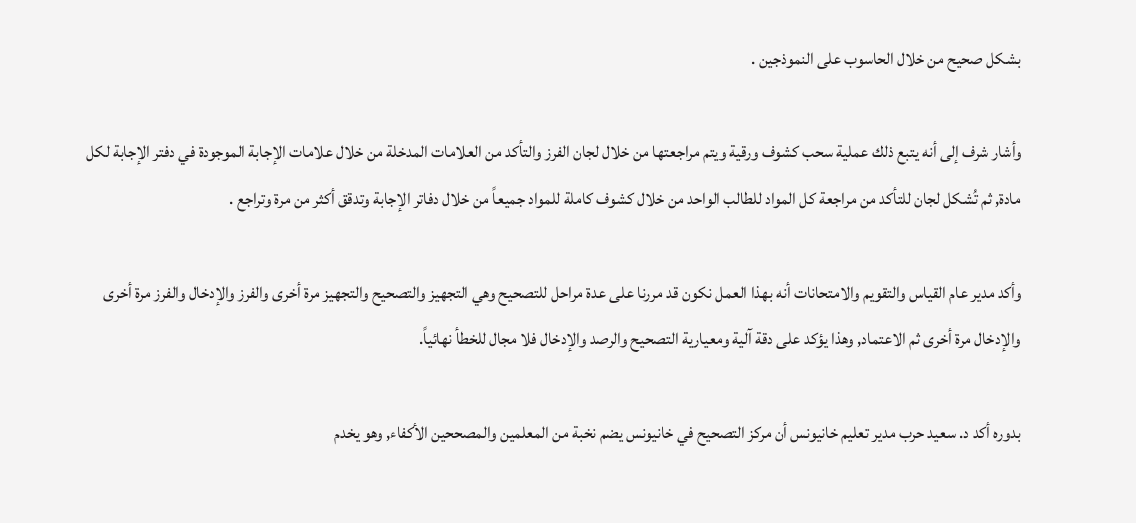بشكل صحيح من خلال الحاسوب على النموذجين .

وأشار شرف إلى أنه يتبع ذلك عملية سحب كشوف ورقية ويتم مراجعتها من خلال لجان الفرز والتأكد من العلامات المدخلة من خلال علامات الإجابة الموجودة في دفتر الإجابة لكل مادة, ثم تُشكل لجان للتأكد من مراجعة كل المواد للطالب الواحد من خلال كشوف كاملة للمواد جميعاً من خلال دفاتر الإجابة وتدقق أكثر من مرة وتراجع .

وأكد مدير عام القياس والتقويم والامتحانات أنه بهذا العمل نكون قد مررنا على عدة مراحل للتصحيح وهي التجهيز والتصحيح والتجهيز مرة أخرى والفرز والإدخال والفرز مرة أخرى والإدخال مرة أخرى ثم الاعتماد, وهذا يؤكد على دقة آلية ومعيارية التصحيح والرصد والإدخال فلا مجال للخطأ نهائياً.

بدوره أكد د. سعيد حرب مدير تعليم خانيونس أن مركز التصحيح في خانيونس يضم نخبة من المعلمين والمصححين الأكفاء, وهو يخدم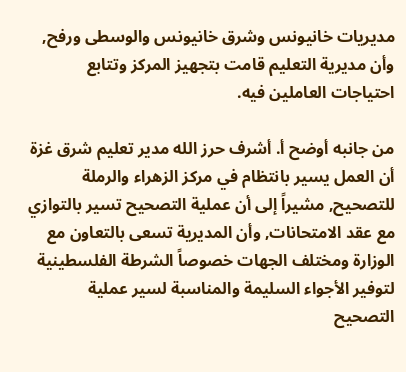مديريات خانيونس وشرق خانيونس والوسطى ورفح, وأن مديرية التعليم قامت بتجهيز المركز وتتابع احتياجات العاملين فيه.

من جانبه أوضح أ. أشرف حرز الله مدير تعليم شرق غزة أن العمل يسير بانتظام في مركز الزهراء والرملة للتصحيح, مشيراً إلى أن عملية التصحيح تسير بالتوازي مع عقد الامتحانات, وأن المديرية تسعى بالتعاون مع الوزارة ومختلف الجهات خصوصاً الشرطة الفلسطينية لتوفير الأجواء السليمة والمناسبة لسير عملية التصحيح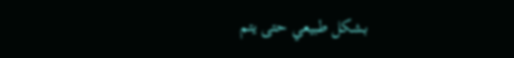بشكل طبيعي حتى يتم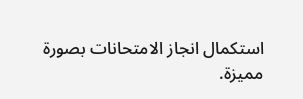استكمال انجاز الامتحانات بصورة مميزة.